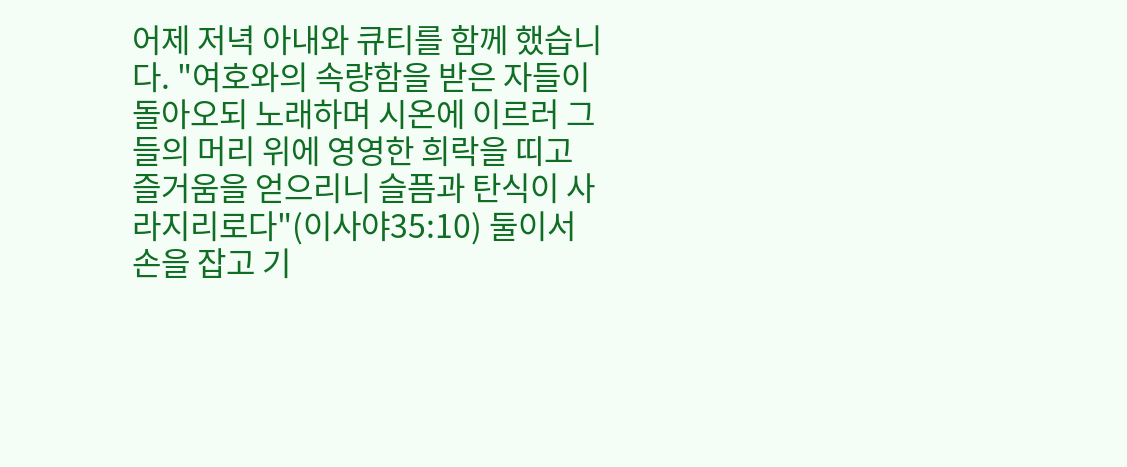어제 저녁 아내와 큐티를 함께 했습니다. "여호와의 속량함을 받은 자들이 돌아오되 노래하며 시온에 이르러 그들의 머리 위에 영영한 희락을 띠고 즐거움을 얻으리니 슬픔과 탄식이 사라지리로다"(이사야35:10) 둘이서 손을 잡고 기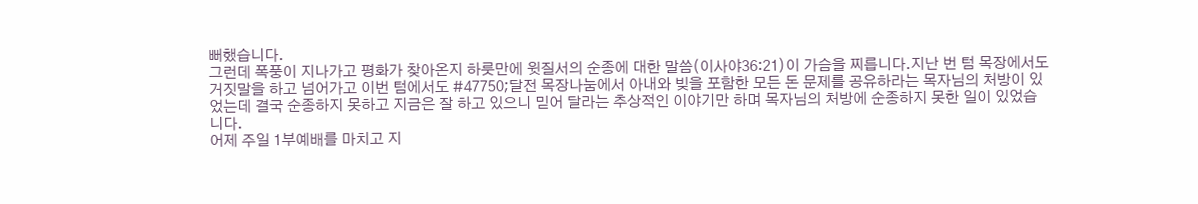뻐했습니다.
그런데 폭풍이 지나가고 평화가 찾아온지 하룻만에 윗질서의 순종에 대한 말씀(이사야36:21)이 가슴을 찌릅니다.지난 번 텀 목장에서도 거짓말을 하고 넘어가고 이번 텀에서도 #47750;달전 목장나눔에서 아내와 빚을 포함한 모든 돈 문제를 공유하라는 목자님의 처방이 있었는데 결국 순종하지 못하고 지금은 잘 하고 있으니 믿어 달라는 추상적인 이야기만 하며 목자님의 처방에 순종하지 못한 일이 있었습니다.
어제 주일 1부예배를 마치고 지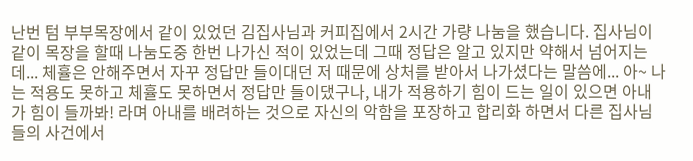난번 텀 부부목장에서 같이 있었던 김집사님과 커피집에서 2시간 가량 나눔을 했습니다. 집사님이 같이 목장을 할때 나눔도중 한번 나가신 적이 있었는데 그때 정답은 알고 있지만 약해서 넘어지는데... 체휼은 안해주면서 자꾸 정답만 들이대던 저 때문에 상처를 받아서 나가셨다는 말씀에... 아~ 나는 적용도 못하고 체휼도 못하면서 정답만 들이댔구나, 내가 적용하기 힘이 드는 일이 있으면 아내가 힘이 들까봐! 라며 아내를 배려하는 것으로 자신의 악함을 포장하고 합리화 하면서 다른 집사님들의 사건에서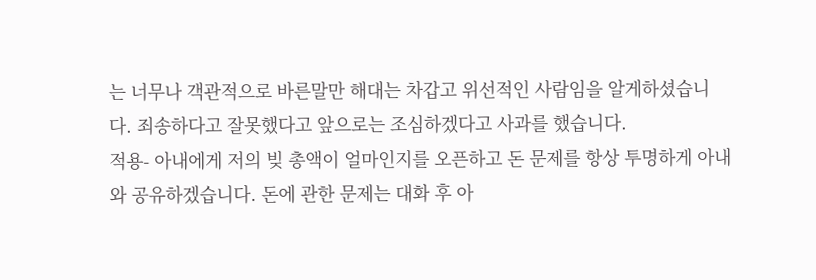는 너무나 객관적으로 바른말만 해대는 차갑고 위선적인 사람임을 알게하셨습니다. 죄송하다고 잘못했다고 앞으로는 조심하겠다고 사과를 했습니다.
적용- 아내에게 저의 빚 총액이 얼마인지를 오픈하고 돈 문제를 항상 투명하게 아내와 공유하겠습니다. 돈에 관한 문제는 대화 후 아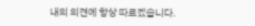내의 의견에 항상 따르겠습니다.